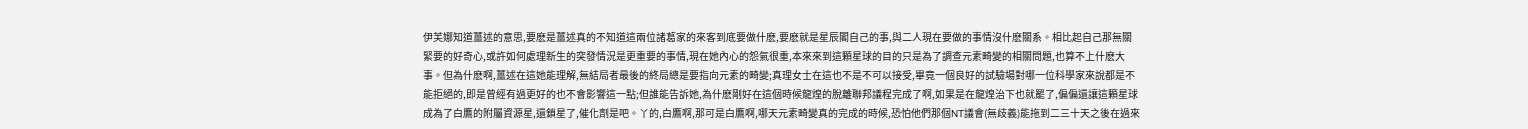伊芙娜知道薑述的意思,要麽是薑述真的不知道這兩位諸葛家的來客到底要做什麽,要麽就是星辰閣自己的事,與二人現在要做的事情沒什麽關系。相比起自己那無關緊要的好奇心,或許如何處理新生的突發情況是更重要的事情,現在她內心的怨氣很重,本來來到這顆星球的目的只是為了調查元素畸變的相關問題,也算不上什麽大事。但為什麽啊,薑述在這她能理解,無結局者最後的終局總是要指向元素的畸變;真理女士在這也不是不可以接受,畢竟一個良好的試驗場對哪一位科學家來說都是不能拒絕的,即是曾經有過更好的也不會影響這一點;但誰能告訴她,為什麽剛好在這個時候龍煌的脫離聯邦議程完成了啊,如果是在龍煌治下也就罷了,偏偏還讓這顆星球成為了白鷹的附屬資源星,還鎖星了,催化劑是吧。丫的,白鷹啊,那可是白鷹啊,哪天元素畸變真的完成的時候,恐怕他們那個NT議會(無歧義)能拖到二三十天之後在過來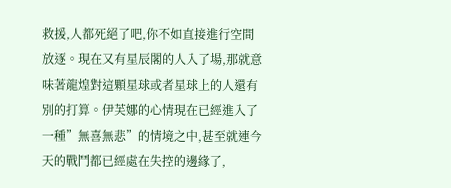救援,人都死絕了吧,你不如直接進行空間放逐。現在又有星辰閣的人入了場,那就意味著龍煌對這顆星球或者星球上的人還有別的打算。伊芙娜的心情現在已經進入了一種”無喜無悲”的情境之中,甚至就連今天的戰鬥都已經處在失控的邊緣了,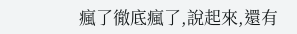瘋了徹底瘋了,說起來,還有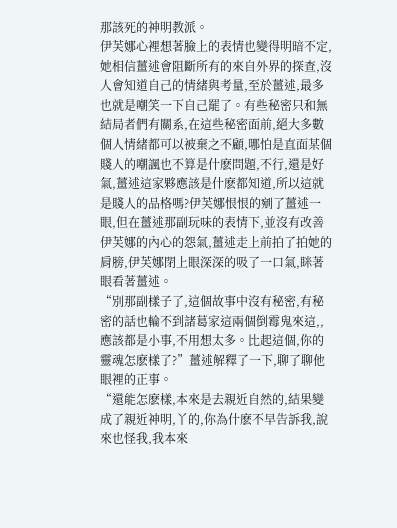那該死的神明教派。
伊芙娜心裡想著臉上的表情也變得明暗不定,她相信薑述會阻斷所有的來自外界的探查,沒人會知道自己的情緒與考量,至於薑述,最多也就是嘲笑一下自己罷了。有些秘密只和無結局者們有關系,在這些秘密面前,絕大多數個人情緒都可以被棄之不顧,哪怕是直面某個賤人的嘲諷也不算是什麽問題,不行,還是好氣,薑述這家夥應該是什麽都知道,所以這就是賤人的品格嗎?伊芙娜恨恨的剜了薑述一眼,但在薑述那副玩味的表情下,並沒有改善伊芙娜的內心的怨氣,薑述走上前拍了拍她的肩膀,伊芙娜閉上眼深深的吸了一口氣,眯著眼看著薑述。
“別那副樣子了,這個故事中沒有秘密,有秘密的話也輪不到諸葛家這兩個倒霉鬼來這,,應該都是小事,不用想太多。比起這個,你的靈魂怎麽樣了?”薑述解釋了一下,聊了聊他眼裡的正事。
“還能怎麽樣,本來是去親近自然的,結果變成了親近神明,丫的,你為什麽不早告訴我,說來也怪我,我本來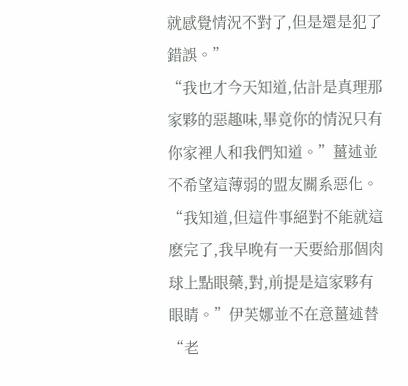就感覺情況不對了,但是還是犯了錯誤。”
“我也才今天知道,估計是真理那家夥的惡趣味,畢竟你的情況只有你家裡人和我們知道。”薑述並不希望這薄弱的盟友關系惡化。
“我知道,但這件事絕對不能就這麽完了,我早晚有一天要給那個肉球上點眼藥,對,前提是這家夥有眼睛。”伊芙娜並不在意薑述替“老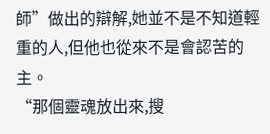師”做出的辯解,她並不是不知道輕重的人,但他也從來不是會認苦的主。
“那個靈魂放出來,搜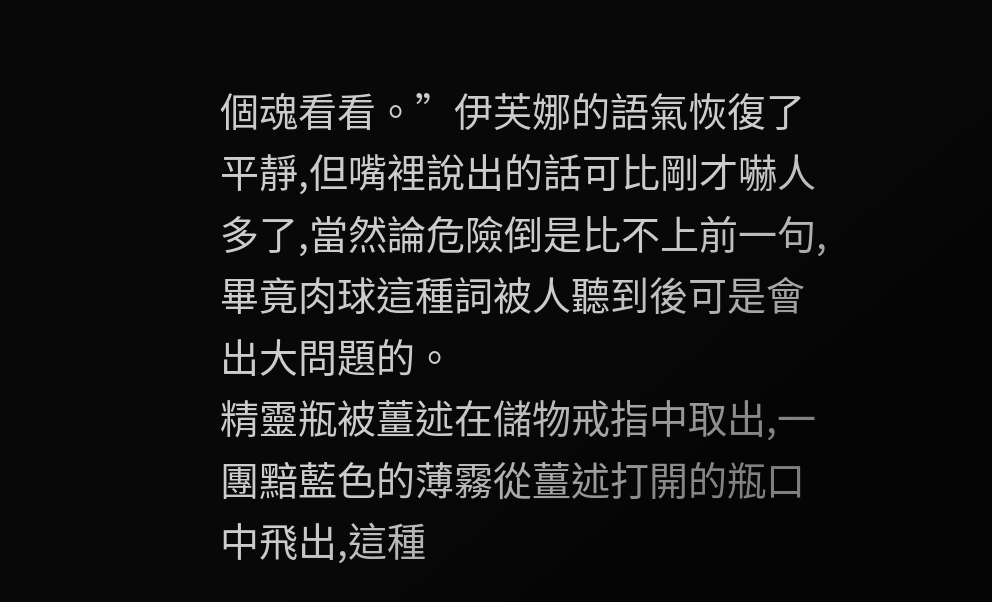個魂看看。”伊芙娜的語氣恢復了平靜,但嘴裡說出的話可比剛才嚇人多了,當然論危險倒是比不上前一句,畢竟肉球這種詞被人聽到後可是會出大問題的。
精靈瓶被薑述在儲物戒指中取出,一團黯藍色的薄霧從薑述打開的瓶口中飛出,這種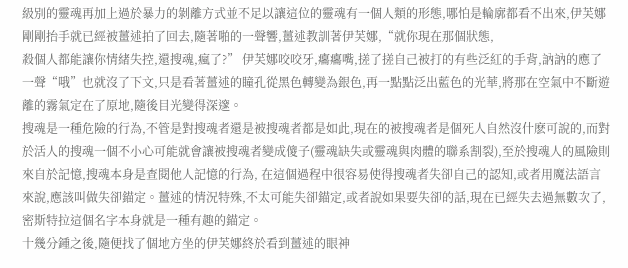級別的靈魂再加上過於暴力的剝離方式並不足以讓這位的靈魂有一個人類的形態,哪怕是輪廓都看不出來,伊芙娜剛剛抬手就已經被薑述拍了回去,隨著啪的一聲響,薑述教訓著伊芙娜,“就你現在那個狀態,
殺個人都能讓你情緒失控,還搜魂,瘋了?” 伊芙娜咬咬牙,癟癟嘴,搓了搓自己被打的有些泛紅的手背,訥訥的應了一聲“哦”也就沒了下文,只是看著薑述的瞳孔從黑色轉變為銀色,再一點點泛出藍色的光華,將那在空氣中不斷遊離的霧氣定在了原地,隨後目光變得深邃。
搜魂是一種危險的行為,不管是對搜魂者還是被搜魂者都是如此,現在的被搜魂者是個死人自然沒什麽可說的,而對於活人的搜魂一個不小心可能就會讓被搜魂者變成傻子(靈魂缺失或靈魂與肉體的聯系割裂),至於搜魂人的風險則來自於記憶,搜魂本身是查閱他人記憶的行為, 在這個過程中很容易使得搜魂者失卻自己的認知,或者用魔法語言來說,應該叫做失卻錨定。薑述的情況特殊,不太可能失卻錨定,或者說如果要失卻的話,現在已經失去過無數次了,密斯特拉這個名字本身就是一種有趣的錨定。
十幾分鍾之後,隨便找了個地方坐的伊芙娜終於看到薑述的眼神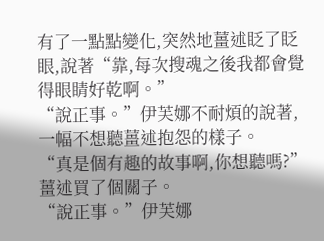有了一點點變化,突然地薑述眨了眨眼,說著“靠,每次搜魂之後我都會覺得眼睛好乾啊。”
“說正事。”伊芙娜不耐煩的說著,一幅不想聽薑述抱怨的樣子。
“真是個有趣的故事啊,你想聽嗎?”薑述買了個關子。
“說正事。”伊芙娜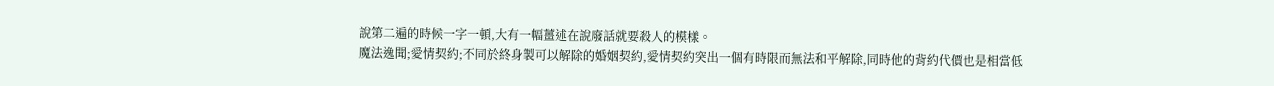說第二遍的時候一字一頓,大有一幅薑述在說廢話就要殺人的模樣。
魔法逸聞;愛情契約;不同於終身製可以解除的婚姻契約,愛情契約突出一個有時限而無法和平解除,同時他的背約代價也是相當低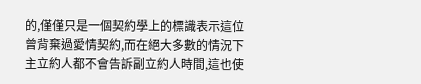的,僅僅只是一個契約學上的標識表示這位曾背棄過愛情契約,而在絕大多數的情況下主立約人都不會告訴副立約人時間,這也使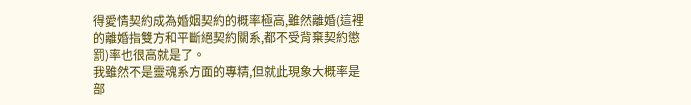得愛情契約成為婚姻契約的概率極高,雖然離婚(這裡的離婚指雙方和平斷絕契約關系,都不受背棄契約懲罰)率也很高就是了。
我雖然不是靈魂系方面的專精,但就此現象大概率是部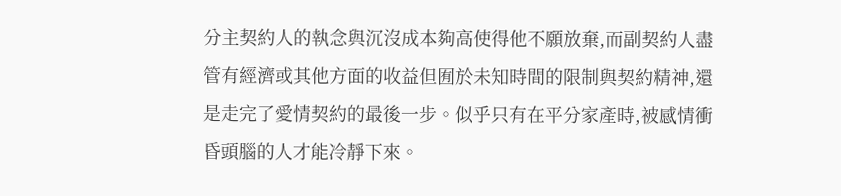分主契約人的執念與沉沒成本夠高使得他不願放棄,而副契約人盡管有經濟或其他方面的收益但囿於未知時間的限制與契約精神,還是走完了愛情契約的最後一步。似乎只有在平分家產時,被感情衝昏頭腦的人才能冷靜下來。